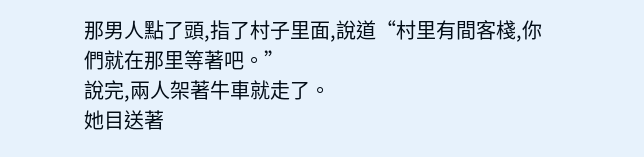那男人點了頭,指了村子里面,說道“村里有間客棧,你們就在那里等著吧。”
說完,兩人架著牛車就走了。
她目送著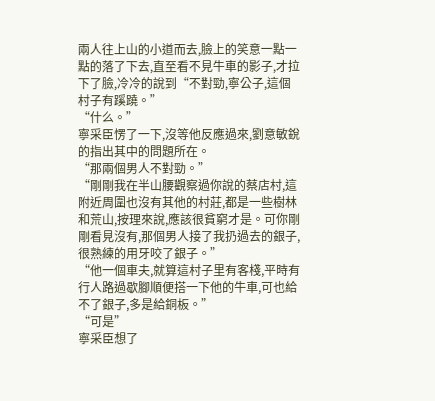兩人往上山的小道而去,臉上的笑意一點一點的落了下去,直至看不見牛車的影子,才拉下了臉,冷冷的說到“不對勁,寧公子,這個村子有蹊蹺。”
“什么。”
寧采臣愣了一下,沒等他反應過來,劉意敏銳的指出其中的問題所在。
“那兩個男人不對勁。”
“剛剛我在半山腰觀察過你說的蔡店村,這附近周圍也沒有其他的村莊,都是一些樹林和荒山,按理來說,應該很貧窮才是。可你剛剛看見沒有,那個男人接了我扔過去的銀子,很熟練的用牙咬了銀子。”
“他一個車夫,就算這村子里有客棧,平時有行人路過歇腳順便搭一下他的牛車,可也給不了銀子,多是給銅板。”
“可是”
寧采臣想了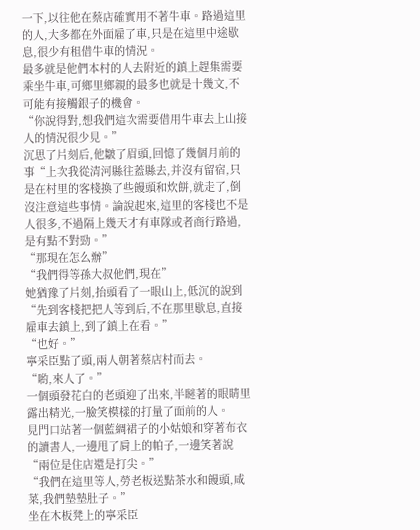一下,以往他在蔡店確實用不著牛車。路過這里的人,大多都在外面雇了車,只是在這里中途歇息,很少有租借牛車的情況。
最多就是他們本村的人去附近的鎮上趕集需要乘坐牛車,可鄉里鄉親的最多也就是十幾文,不可能有接觸銀子的機會。
“你說得對,想我們這次需要借用牛車去上山接人的情況很少見。”
沉思了片刻后,他皺了眉頭,回憶了幾個月前的事“上次我從清河縣往蓋縣去,并沒有留宿,只是在村里的客棧換了些饅頭和炊餅,就走了,倒沒注意這些事情。論說起來,這里的客棧也不是人很多,不過隔上幾天才有車隊或者商行路過,是有點不對勁。”
“那現在怎么辦”
“我們得等孫大叔他們,現在”
她猶豫了片刻,抬頭看了一眼山上,低沉的說到“先到客棧把把人等到后,不在那里歇息,直接雇車去鎮上,到了鎮上在看。”
“也好。”
寧采臣點了頭,兩人朝著蔡店村而去。
“喲,來人了。”
一個頭發花白的老頭迎了出來,半瞇著的眼睛里露出精光,一臉笑模樣的打量了面前的人。
見門口站著一個藍綢裙子的小姑娘和穿著布衣的讀書人,一邊甩了肩上的帕子,一邊笑著說“兩位是住店還是打尖。”
“我們在這里等人,勞老板送點茶水和饅頭,咸菜,我們墊墊肚子。”
坐在木板凳上的寧采臣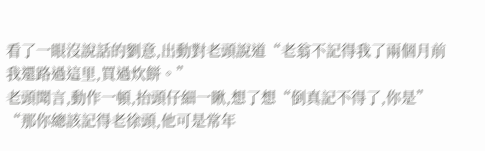看了一眼沒說話的劉意,出動對老頭說道“老翁不記得我了兩個月前我還路過這里,買過炊餅。”
老頭聞言,動作一頓,抬頭仔細一瞅,想了想“倒真記不得了,你是”
“那你總該記得老徐頭,他可是常年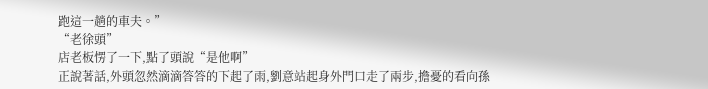跑這一趟的車夫。”
“老徐頭”
店老板愣了一下,點了頭說“是他啊”
正說著話,外頭忽然滴滴答答的下起了雨,劉意站起身外門口走了兩步,擔憂的看向孫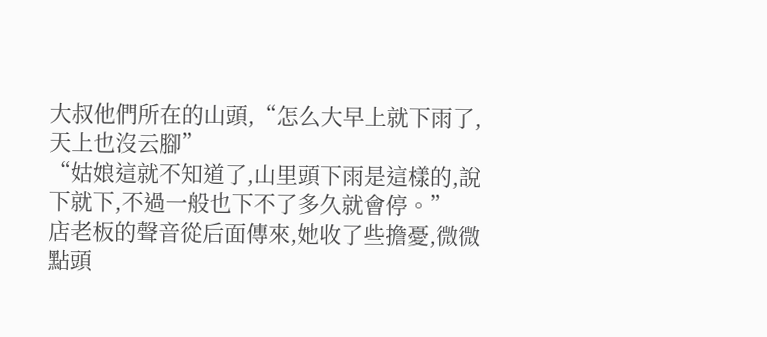大叔他們所在的山頭,“怎么大早上就下雨了,天上也沒云腳”
“姑娘這就不知道了,山里頭下雨是這樣的,說下就下,不過一般也下不了多久就會停。”
店老板的聲音從后面傳來,她收了些擔憂,微微點頭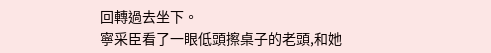回轉過去坐下。
寧采臣看了一眼低頭擦桌子的老頭,和她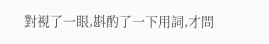對視了一眼,斟酌了一下用詞,才問